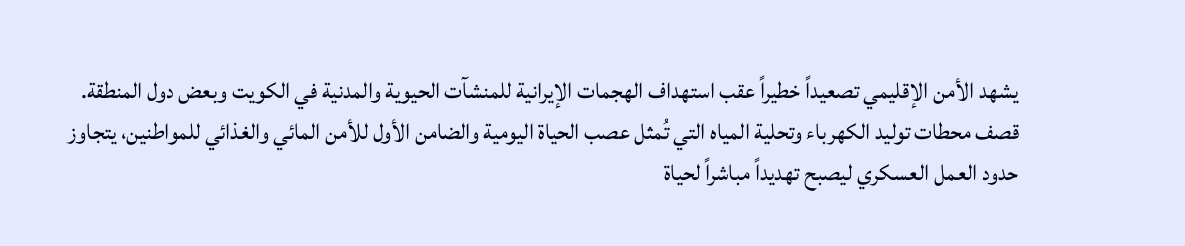يشهد الأمن الإقليمي تصعيداً خطيراً عقب استهداف الهجمات الإيرانية للمنشآت الحيوية والمدنية في الكويت وبعض دول المنطقة.
قصف محطات توليد الكهرباء وتحلية المياه التي تُمثل عصب الحياة اليومية والضامن الأول للأمن المائي والغذائي للمواطنين، يتجاوز حدود العمل العسكري ليصبح تهديداً مباشراً لحياة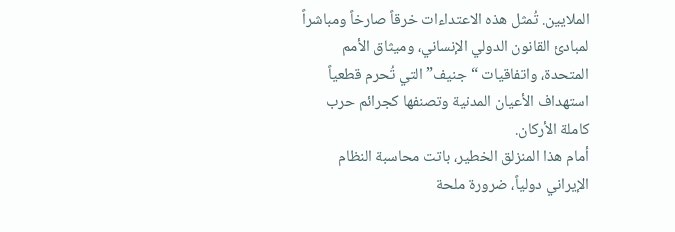الملايين. تُمثل هذه الاعتداءات خرقاً صارخاً ومباشراً لمبادئ القانون الدولي الإنساني، وميثاق الأمم المتحدة، واتفاقيات “جنيف” التي تُحرم قطعياً استهداف الأعيان المدنية وتصنفها كجرائم حرب كاملة الأركان.
أمام هذا المنزلق الخطير، باتت محاسبة النظام الإيراني دولياً، ضرورة ملحة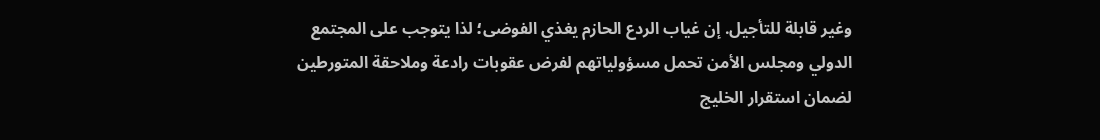وغير قابلة للتأجيل. إن غياب الردع الحازم يغذي الفوضى؛ لذا يتوجب على المجتمع الدولي ومجلس الأمن تحمل مسؤولياتهم لفرض عقوبات رادعة وملاحقة المتورطين لضمان استقرار الخليج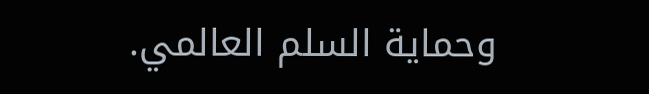وحماية السلم العالمي.